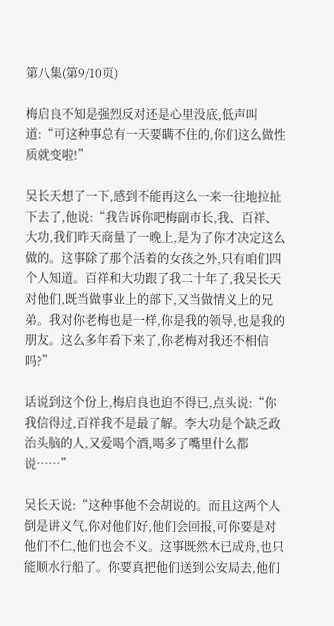第八集(第9/10页)

梅启良不知是强烈反对还是心里没底,低声叫道:“可这种事总有一天要瞒不住的,你们这么做性质就变啦!”

吴长天想了一下,感到不能再这么一来一往地拉扯下去了,他说:“我告诉你吧梅副市长,我、百祥、大功,我们昨天商量了一晚上,是为了你才决定这么做的。这事除了那个活着的女孩之外,只有咱们四个人知道。百祥和大功跟了我二十年了,我吴长天对他们,既当做事业上的部下,又当做情义上的兄弟。我对你老梅也是一样,你是我的领导,也是我的朋友。这么多年看下来了,你老梅对我还不相信吗?”

话说到这个份上,梅启良也迫不得已,点头说:“你我信得过,百祥我不是最了解。李大功是个缺乏政治头脑的人,又爱喝个酒,喝多了嘴里什么都说……”

吴长天说:“这种事他不会胡说的。而且这两个人倒是讲义气,你对他们好,他们会回报,可你要是对他们不仁,他们也会不义。这事既然木已成舟,也只能顺水行船了。你要真把他们送到公安局去,他们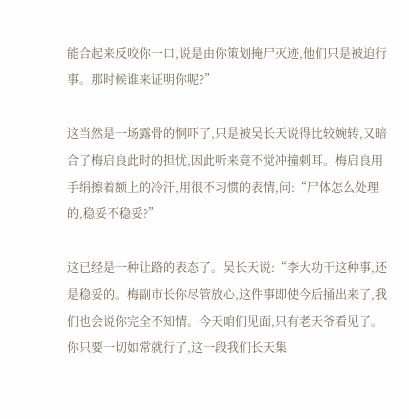能合起来反咬你一口,说是由你策划掩尸灭迹,他们只是被迫行事。那时候谁来证明你呢?”

这当然是一场露骨的恫吓了,只是被吴长天说得比较婉转,又暗合了梅启良此时的担忧,因此听来竟不觉冲撞刺耳。梅启良用手绢擦着额上的冷汗,用很不习惯的表情,问:“尸体怎么处理的,稳妥不稳妥?”

这已经是一种让路的表态了。吴长天说:“李大功干这种事,还是稳妥的。梅副市长你尽管放心,这件事即使今后捅出来了,我们也会说你完全不知情。今天咱们见面,只有老天爷看见了。你只要一切如常就行了,这一段我们长天集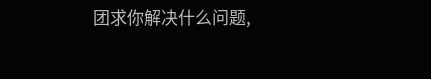团求你解决什么问题,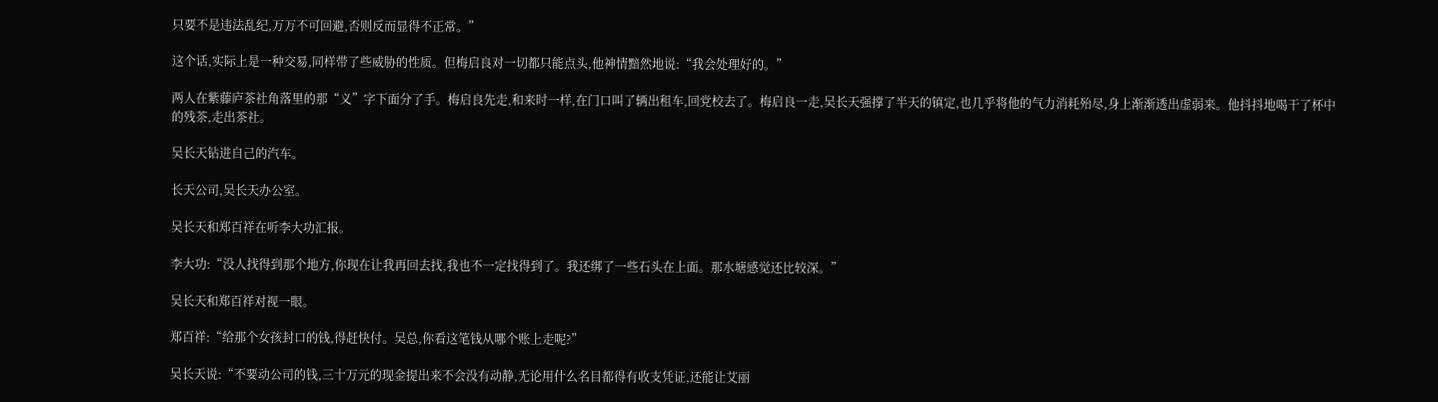只要不是违法乱纪,万万不可回避,否则反而显得不正常。”

这个话,实际上是一种交易,同样带了些威胁的性质。但梅启良对一切都只能点头,他神情黯然地说:“我会处理好的。”

两人在紫藤庐茶社角落里的那“义”字下面分了手。梅启良先走,和来时一样,在门口叫了辆出租车,回党校去了。梅启良一走,吴长天强撑了半天的镇定,也几乎将他的气力消耗殆尽,身上渐渐透出虚弱来。他抖抖地喝干了杯中的残茶,走出茶社。

吴长天钻进自己的汽车。

长天公司,吴长天办公室。

吴长天和郑百祥在听李大功汇报。

李大功:“没人找得到那个地方,你现在让我再回去找,我也不一定找得到了。我还绑了一些石头在上面。那水塘感觉还比较深。”

吴长天和郑百祥对视一眼。

郑百祥:“给那个女孩封口的钱,得赶快付。吴总,你看这笔钱从哪个账上走呢?”

吴长天说:“不要动公司的钱,三十万元的现金提出来不会没有动静,无论用什么名目都得有收支凭证,还能让艾丽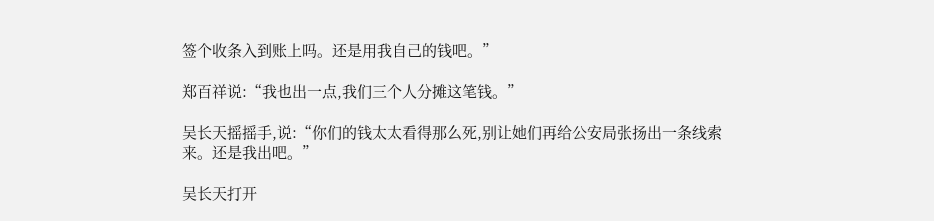签个收条入到账上吗。还是用我自己的钱吧。”

郑百祥说:“我也出一点,我们三个人分摊这笔钱。”

吴长天摇摇手,说:“你们的钱太太看得那么死,别让她们再给公安局张扬出一条线索来。还是我出吧。”

吴长天打开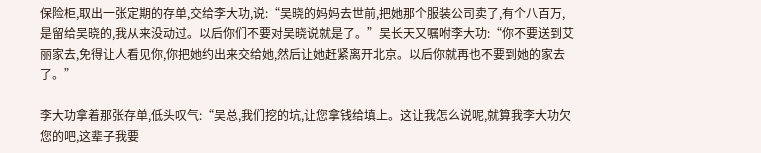保险柜,取出一张定期的存单,交给李大功,说:“吴晓的妈妈去世前,把她那个服装公司卖了,有个八百万,是留给吴晓的,我从来没动过。以后你们不要对吴晓说就是了。”吴长天又嘱咐李大功:“你不要送到艾丽家去,免得让人看见你,你把她约出来交给她,然后让她赶紧离开北京。以后你就再也不要到她的家去了。”

李大功拿着那张存单,低头叹气:“吴总,我们挖的坑,让您拿钱给填上。这让我怎么说呢,就算我李大功欠您的吧,这辈子我要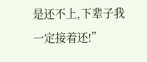是还不上,下辈子我一定接着还!”